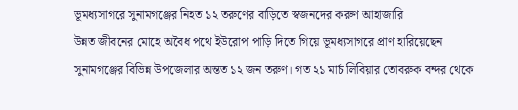ভূমধ্যসাগরে সুনামগঞ্জের নিহত ১২ তরুণের বাড়িতে স্বজনদের করুণ আহাজারি
উন্নত জীবনের মোহে অবৈধ পথে ইউরোপ পাড়ি দিতে গিয়ে ভূমধ্যসাগরে প্রাণ হারিয়েছেন সুনামগঞ্জের বিভিন্ন উপজেলার অন্তত ১২ জন তরুণ। গত ২১ মার্চ লিবিয়ার তোবরুক বন্দর থেকে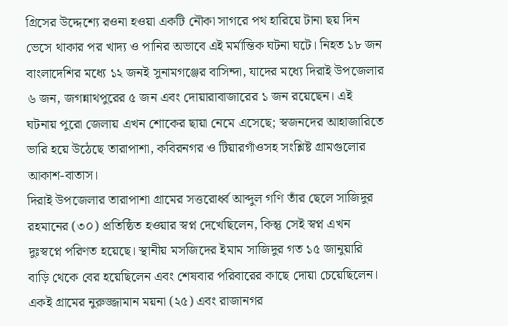গ্রিসের উদ্দেশ্যে রওনা হওয়া একটি নৌকা সাগরে পথ হারিয়ে টানা ছয় দিন ভেসে থাকার পর খাদ্য ও পানির অভাবে এই মর্মান্তিক ঘটনা ঘটে। নিহত ১৮ জন বাংলাদেশির মধ্যে ১২ জনই সুনামগঞ্জের বাসিন্দা, যাদের মধ্যে দিরাই উপজেলার ৬ জন, জগন্নাথপুরের ৫ জন এবং দোয়ারাবাজারের ১ জন রয়েছেন। এই ঘটনায় পুরো জেলায় এখন শোকের ছায়া নেমে এসেছে; স্বজনদের আহাজারিতে ভারি হয়ে উঠেছে তারাপাশা, কবিরনগর ও টিয়ারগাঁওসহ সংশ্লিষ্ট গ্রামগুলোর আকাশ-বাতাস।
দিরাই উপজেলার তারাপাশা গ্রামের সত্তরোর্ধ্ব আব্দুল গণি তাঁর ছেলে সাজিদুর রহমানের (৩০) প্রতিষ্ঠিত হওয়ার স্বপ্ন দেখেছিলেন, কিন্তু সেই স্বপ্ন এখন দুঃস্বপ্নে পরিণত হয়েছে। স্থানীয় মসজিদের ইমাম সাজিদুর গত ১৫ জানুয়ারি বাড়ি থেকে বের হয়েছিলেন এবং শেষবার পরিবারের কাছে দোয়া চেয়েছিলেন। একই গ্রামের নুরুজ্জামান ময়না (২৫) এবং রাজানগর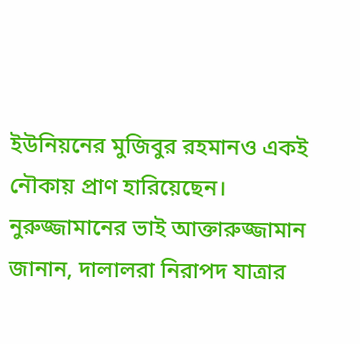ইউনিয়নের মুজিবুর রহমানও একই নৌকায় প্রাণ হারিয়েছেন। নুরুজ্জামানের ভাই আক্তারুজ্জামান জানান, দালালরা নিরাপদ যাত্রার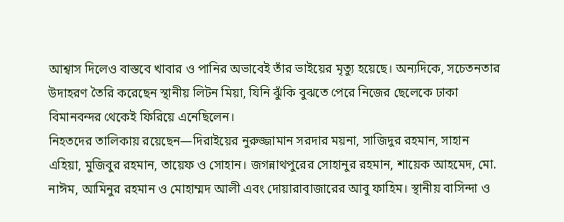আশ্বাস দিলেও বাস্তবে খাবার ও পানির অভাবেই তাঁর ভাইয়ের মৃত্যু হয়েছে। অন্যদিকে, সচেতনতার উদাহরণ তৈরি করেছেন স্থানীয় লিটন মিয়া, যিনি ঝুঁকি বুঝতে পেরে নিজের ছেলেকে ঢাকা বিমানবন্দর থেকেই ফিরিয়ে এনেছিলেন।
নিহতদের তালিকায় রয়েছেন—দিরাইয়ের নুরুজ্জামান সরদার ময়না, সাজিদুর রহমান, সাহান এহিয়া, মুজিবুর রহমান, তায়েফ ও সোহান। জগন্নাথপুরের সোহানুর রহমান, শায়েক আহমেদ, মো. নাঈম, আমিনুর রহমান ও মোহাম্মদ আলী এবং দোয়ারাবাজারের আবু ফাহিম। স্থানীয় বাসিন্দা ও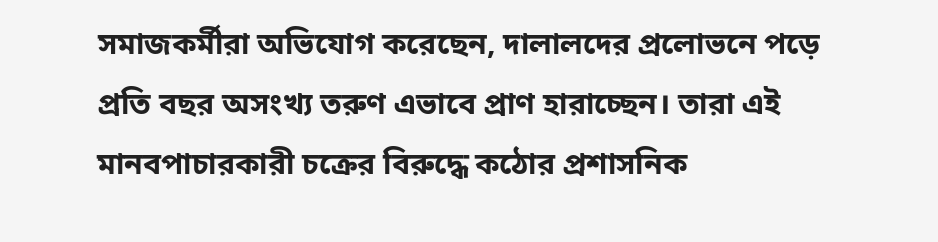সমাজকর্মীরা অভিযোগ করেছেন, দালালদের প্রলোভনে পড়ে প্রতি বছর অসংখ্য তরুণ এভাবে প্রাণ হারাচ্ছেন। তারা এই মানবপাচারকারী চক্রের বিরুদ্ধে কঠোর প্রশাসনিক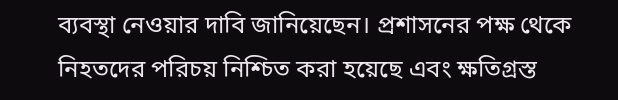ব্যবস্থা নেওয়ার দাবি জানিয়েছেন। প্রশাসনের পক্ষ থেকে নিহতদের পরিচয় নিশ্চিত করা হয়েছে এবং ক্ষতিগ্রস্ত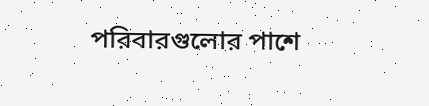পরিবারগুলোর পাশে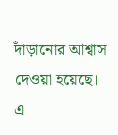দাঁড়ানোর আশ্বাস দেওয়া হয়েছে।
এ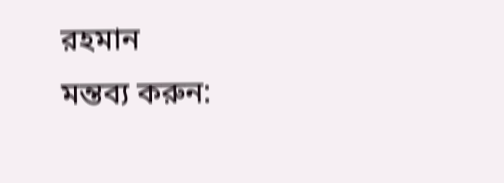রহমান
মন্তব্য করুন: